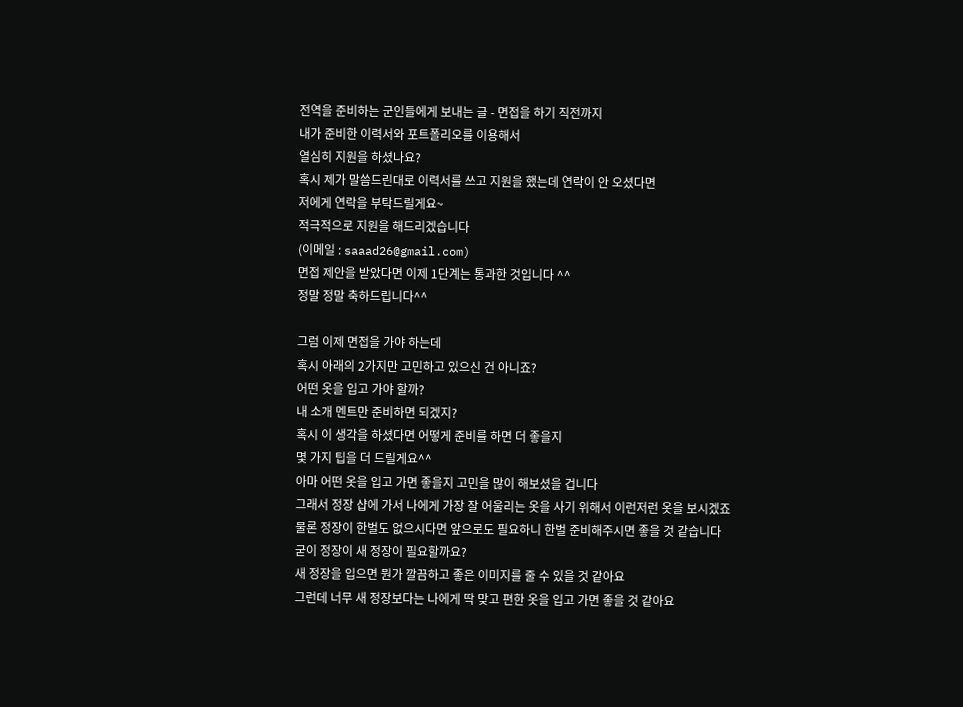전역을 준비하는 군인들에게 보내는 글 - 면접을 하기 직전까지
내가 준비한 이력서와 포트폴리오를 이용해서
열심히 지원을 하셨나요?
혹시 제가 말씀드린대로 이력서를 쓰고 지원을 했는데 연락이 안 오셨다면
저에게 연락을 부탁드릴게요~
적극적으로 지원을 해드리겠습니다
(이메일 : saaad26@gmail.com)
면접 제안을 받았다면 이제 1단계는 통과한 것입니다 ^^
정말 정말 축하드립니다^^

그럼 이제 면접을 가야 하는데
혹시 아래의 2가지만 고민하고 있으신 건 아니죠?
어떤 옷을 입고 가야 할까?
내 소개 멘트만 준비하면 되겠지?
혹시 이 생각을 하셨다면 어떻게 준비를 하면 더 좋을지
몇 가지 팁을 더 드릴게요^^
아마 어떤 옷을 입고 가면 좋을지 고민을 많이 해보셨을 겁니다
그래서 정장 샵에 가서 나에게 가장 잘 어울리는 옷을 사기 위해서 이런저런 옷을 보시겠죠
물론 정장이 한벌도 없으시다면 앞으로도 필요하니 한벌 준비해주시면 좋을 것 같습니다
굳이 정장이 새 정장이 필요할까요?
새 정장을 입으면 뭔가 깔끔하고 좋은 이미지를 줄 수 있을 것 같아요
그런데 너무 새 정장보다는 나에게 딱 맞고 편한 옷을 입고 가면 좋을 것 같아요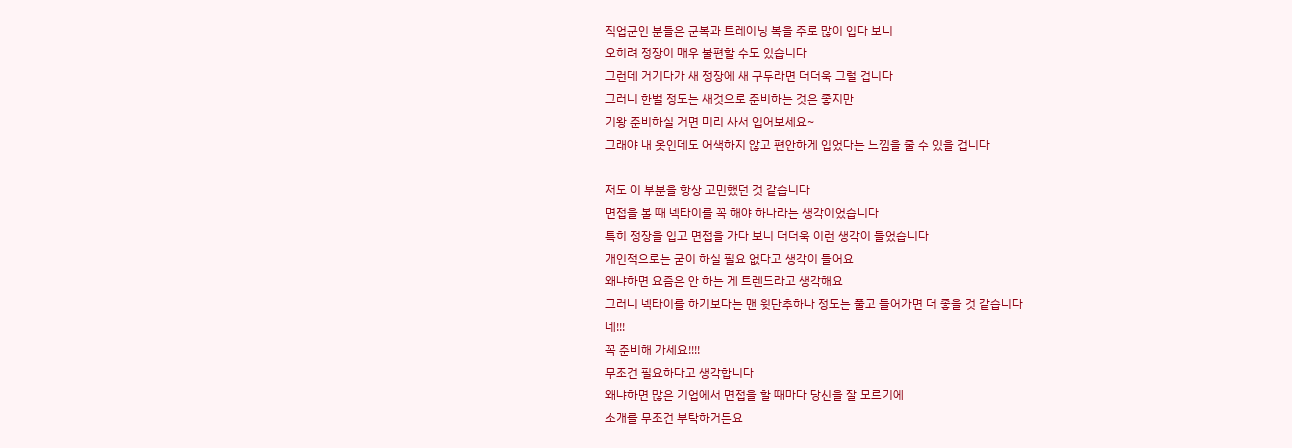직업군인 분들은 군복과 트레이닝 복을 주로 많이 입다 보니
오히려 정장이 매우 불편할 수도 있습니다
그런데 거기다가 새 정장에 새 구두라면 더더욱 그럴 겁니다
그러니 한벌 정도는 새것으로 준비하는 것은 좋지만
기왕 준비하실 거면 미리 사서 입어보세요~
그래야 내 옷인데도 어색하지 않고 편안하게 입었다는 느낌을 줄 수 있을 겁니다

저도 이 부분을 항상 고민했던 것 같습니다
면접을 볼 때 넥타이를 꼭 해야 하나라는 생각이었습니다
특히 정장을 입고 면접을 가다 보니 더더욱 이런 생각이 들었습니다
개인적으로는 굳이 하실 필요 없다고 생각이 들어요
왜냐하면 요즘은 안 하는 게 트렌드라고 생각해요
그러니 넥타이를 하기보다는 맨 윗단추하나 정도는 풀고 들어가면 더 좋을 것 같습니다
네!!!
꼭 준비해 가세요!!!!
무조건 필요하다고 생각합니다
왜냐하면 많은 기업에서 면접을 할 때마다 당신을 잘 모르기에
소개를 무조건 부탁하거든요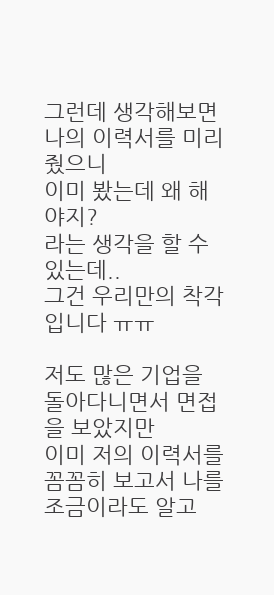그런데 생각해보면 나의 이력서를 미리 줬으니
이미 봤는데 왜 해야지?
라는 생각을 할 수 있는데..
그건 우리만의 착각입니다 ㅠㅠ

저도 많은 기업을 돌아다니면서 면접을 보았지만
이미 저의 이력서를 꼼꼼히 보고서 나를 조금이라도 알고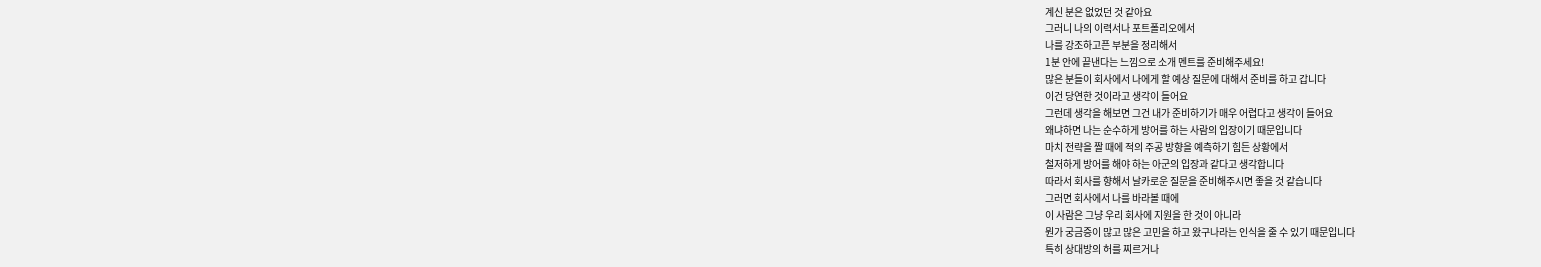계신 분은 없었던 것 같아요
그러니 나의 이력서나 포트폴리오에서
나를 강조하고픈 부분을 정리해서
1분 안에 끝낸다는 느낌으로 소개 멘트를 준비해주세요!
많은 분들이 회사에서 나에게 할 예상 질문에 대해서 준비를 하고 갑니다
이건 당연한 것이라고 생각이 들어요
그런데 생각을 해보면 그건 내가 준비하기가 매우 어렵다고 생각이 들어요
왜냐하면 나는 순수하게 방어를 하는 사람의 입장이기 때문입니다
마치 전략을 짤 때에 적의 주공 방향을 예측하기 힘든 상황에서
철저하게 방어를 해야 하는 아군의 입장과 같다고 생각합니다
따라서 회사를 향해서 날카로운 질문을 준비해주시면 좋을 것 같습니다
그러면 회사에서 나를 바라볼 때에
이 사람은 그냥 우리 회사에 지원을 한 것이 아니라
뭔가 궁금증이 많고 많은 고민을 하고 왔구나라는 인식을 줄 수 있기 때문입니다
특히 상대방의 허를 찌르거나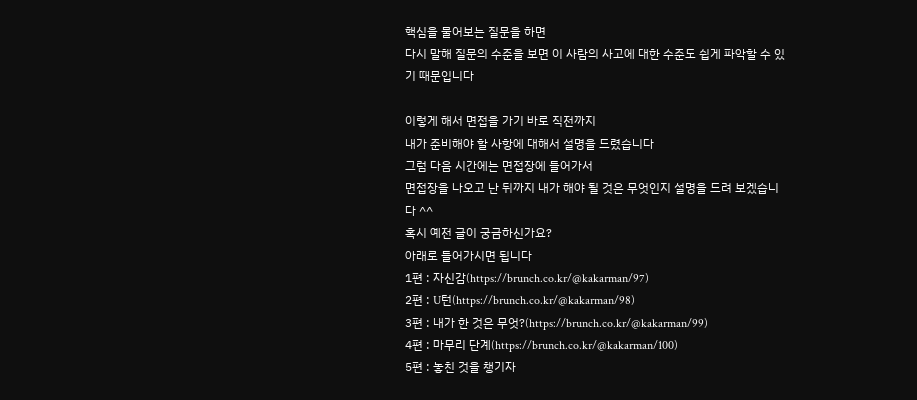핵심을 물어보는 질문을 하면
다시 말해 질문의 수준을 보면 이 사람의 사고에 대한 수준도 쉽게 파악할 수 있기 때문입니다

이렇게 해서 면접을 가기 바로 직전까지
내가 준비해야 할 사항에 대해서 설명을 드렸습니다
그럼 다음 시간에는 면접장에 들어가서
면접장을 나오고 난 뒤까지 내가 해야 될 것은 무엇인지 설명을 드려 보겠습니다 ^^
혹시 예전 글이 궁금하신가요?
아래로 들어가시면 됩니다
1편 : 자신감(https://brunch.co.kr/@kakarman/97)
2편 : U턴(https://brunch.co.kr/@kakarman/98)
3편 : 내가 한 것은 무엇?(https://brunch.co.kr/@kakarman/99)
4편 : 마무리 단계(https://brunch.co.kr/@kakarman/100)
5편 : 놓친 것을 챙기자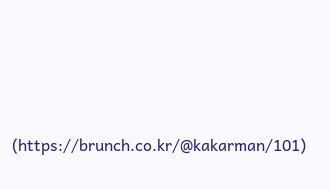(https://brunch.co.kr/@kakarman/101)